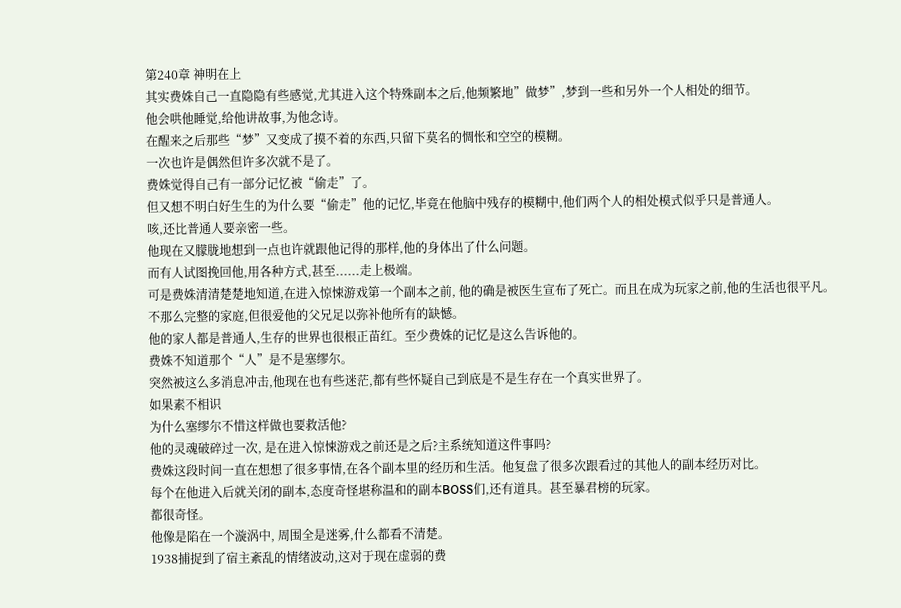第240章 神明在上
其实费姝自己一直隐隐有些感觉,尤其进入这个特殊副本之后,他频繁地”做梦”,梦到一些和另外一个人相处的细节。
他会哄他睡觉,给他讲故事,为他念诗。
在醒来之后那些“梦”又变成了摸不着的东西,只留下莫名的惆怅和空空的模糊。
一次也许是偶然但许多次就不是了。
费姝觉得自己有一部分记忆被“偷走”了。
但又想不明白好生生的为什么要“偷走”他的记忆,毕竟在他脑中残存的模糊中,他们两个人的相处模式似乎只是普通人。
咳,还比普通人要亲密一些。
他现在又朦胧地想到一点也许就跟他记得的那样,他的身体出了什么问题。
而有人试图挽回他,用各种方式,甚至......走上极端。
可是费姝清清楚楚地知道,在进入惊悚游戏第一个副本之前, 他的确是被医生宣布了死亡。而且在成为玩家之前,他的生活也很平凡。
不那么完整的家庭,但很爱他的父兄足以弥补他所有的缺憾。
他的家人都是普通人,生存的世界也很根正苗红。至少费姝的记忆是这么告诉他的。
费姝不知道那个“人”是不是塞缪尔。
突然被这么多消息冲击,他现在也有些迷茫,都有些怀疑自己到底是不是生存在一个真实世界了。
如果素不相识
为什么塞缪尔不惜这样做也要救活他?
他的灵魂破碎过一次, 是在进入惊悚游戏之前还是之后?主系统知道这件事吗?
费姝这段时间一直在想想了很多事情,在各个副本里的经历和生活。他复盘了很多次跟看过的其他人的副本经历对比。
每个在他进入后就关闭的副本,态度奇怪堪称温和的副本BOSS们,还有道具。甚至暴君榜的玩家。
都很奇怪。
他像是陷在一个漩涡中, 周围全是迷雾,什么都看不清楚。
1938捕捉到了宿主紊乱的情绪波动,这对于现在虚弱的费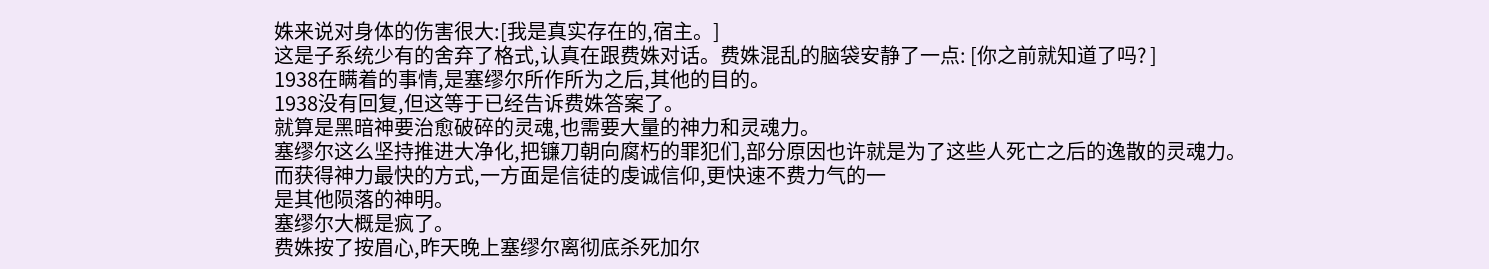姝来说对身体的伤害很大:[我是真实存在的,宿主。]
这是子系统少有的舍弃了格式,认真在跟费姝对话。费姝混乱的脑袋安静了一点: [你之前就知道了吗? ]
1938在瞒着的事情,是塞缪尔所作所为之后,其他的目的。
1938没有回复,但这等于已经告诉费姝答案了。
就算是黑暗神要治愈破碎的灵魂,也需要大量的神力和灵魂力。
塞缪尔这么坚持推进大净化,把镰刀朝向腐朽的罪犯们,部分原因也许就是为了这些人死亡之后的逸散的灵魂力。
而获得神力最快的方式,一方面是信徒的虔诚信仰,更快速不费力气的一
是其他陨落的神明。
塞缪尔大概是疯了。
费姝按了按眉心,昨天晚上塞缪尔离彻底杀死加尔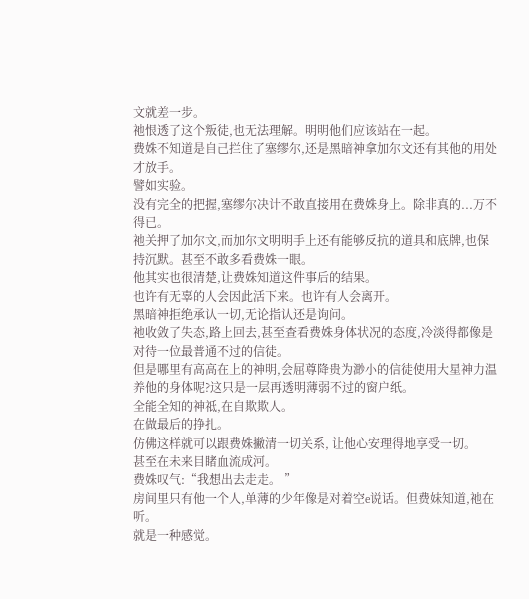文就差一步。
祂恨透了这个叛徒,也无法理解。明明他们应该站在一起。
费姝不知道是自己拦住了塞缪尔,还是黑暗神拿加尔文还有其他的用处才放手。
譬如实验。
没有完全的把握,塞缪尔决计不敢直接用在费姝身上。除非真的...万不得已。
祂关押了加尔文,而加尔文明明手上还有能够反抗的道具和底牌,也保持沉默。甚至不敢多看费姝一眼。
他其实也很清楚,让费姝知道这件事后的结果。
也许有无辜的人会因此活下来。也许有人会离开。
黑暗神拒绝承认一切,无论指认还是询问。
祂收敛了失态,路上回去,甚至查看费姝身体状况的态度,冷淡得都像是对待一位最普通不过的信徒。
但是哪里有高高在上的神明,会屈尊降贵为渺小的信徒使用大星神力温养他的身体呢?这只是一层再透明薄弱不过的窗户纸。
全能全知的神祗,在自欺欺人。
在做最后的挣扎。
仿佛这样就可以跟费姝撇清一切关系, 让他心安理得地享受一切。
甚至在未来目睹血流成河。
费姝叹气:“我想出去走走。 ”
房间里只有他一个人,单薄的少年像是对着空e说话。但费妹知道,祂在听。
就是一种感觉。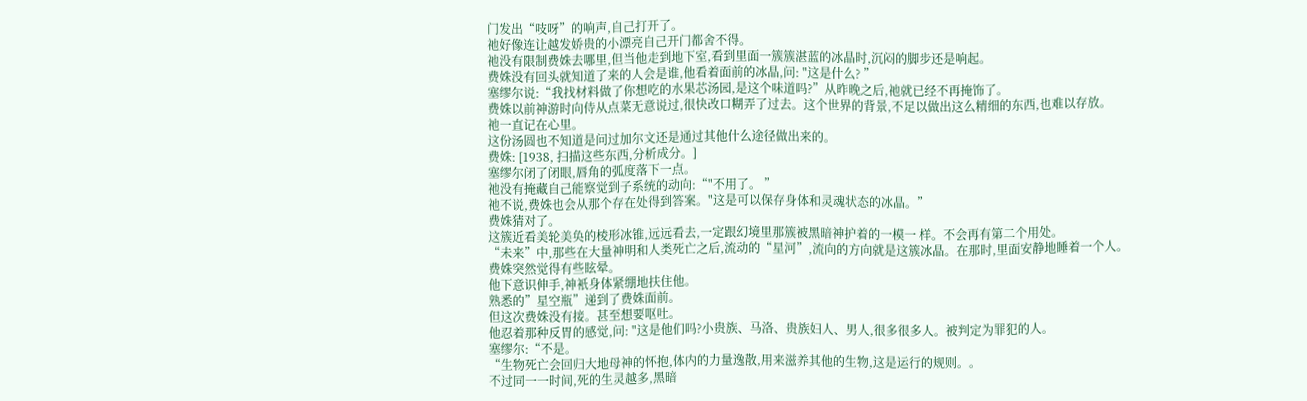门发出“吱呀”的响声,自己打开了。
祂好像连让越发娇贵的小漂亮自己开门都舍不得。
祂没有限制费姝去哪里,但当他走到地下室,看到里面一簇簇湛蓝的冰晶时,沉闷的脚步还是响起。
费姝没有回头就知道了来的人会是谁,他看着面前的冰晶,问: "这是什么? ”
塞缪尔说:“我找材料做了你想吃的水果芯汤园,是这个味道吗?”从昨晚之后,祂就已经不再掩饰了。
费姝以前神游时向侍从点菜无意说过,很快改口糊弄了过去。这个世界的背景,不足以做出这么精细的东西,也难以存放。
祂一直记在心里。
这份汤圆也不知道是问过加尔文还是通过其他什么途径做出来的。
费姝: [1938, 扫描这些东西,分析成分。]
塞缪尔闭了闭眼,唇角的弧度落下一点。
祂没有掩藏自己能察觉到子系统的动向:“"不用了。 ”
祂不说,费姝也会从那个存在处得到答案。"这是可以保存身体和灵魂状态的冰晶。”
费姝猜对了。
这簇近看美轮美奂的棱形冰锥,远远看去,一定跟幻境里那簇被黑暗神护着的一模一 样。不会再有第二个用处。
“未来”中,那些在大量神明和人类死亡之后,流动的“星河”,流向的方向就是这簇冰晶。在那时,里面安静地睡着一个人。
费姝突然觉得有些眩晕。
他下意识伸手,神衹身体紧绷地扶住他。
熟悉的”星空瓶”递到了费姝面前。
但这次费姝没有接。甚至想要呕吐。
他忍着那种反胃的感觉,问: "这是他们吗?小贵族、马洛、贵族妇人、男人,很多很多人。被判定为罪犯的人。
塞缪尔:“不是。
“生物死亡会回归大地母神的怀抱,体内的力量逸散,用来滋养其他的生物,这是运行的规则。。
不过同一一时间,死的生灵越多,黑暗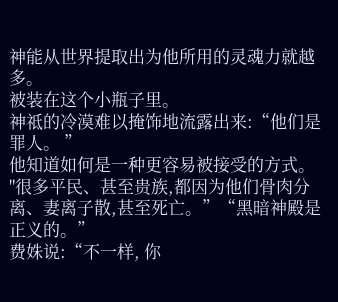神能从世界提取出为他所用的灵魂力就越多。
被装在这个小瓶子里。
神祗的冷漠难以掩饰地流露出来:“他们是罪人。 ”
他知道如何是一种更容易被接受的方式。
"很多平民、甚至贵族,都因为他们骨肉分离、妻离子散,甚至死亡。”“黑暗神殿是正义的。”
费姝说:“不一样, 你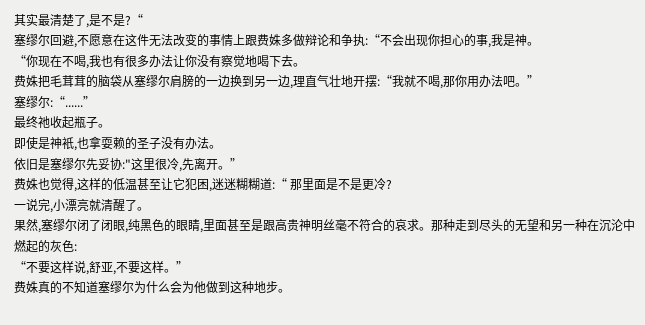其实最清楚了,是不是?“
塞缪尔回避,不愿意在这件无法改变的事情上跟费姝多做辩论和争执:“不会出现你担心的事,我是神。
“你现在不喝,我也有很多办法让你没有察觉地喝下去。
费姝把毛茸茸的脑袋从塞缪尔肩膀的一边换到另一边,理直气壮地开摆:“我就不喝,那你用办法吧。”
塞缪尔:“......”
最终祂收起瓶子。
即使是神衹,也拿耍赖的圣子没有办法。
依旧是塞缪尔先妥协:"这里很冷,先离开。”
费姝也觉得,这样的低温甚至让它犯困,迷迷糊糊道:“ 那里面是不是更冷?
一说完,小漂亮就清醒了。
果然,塞缪尔闭了闭眼,纯黑色的眼睛,里面甚至是跟高贵神明丝毫不符合的哀求。那种走到尽头的无望和另一种在沉沦中燃起的灰色:
“不要这样说,舒亚,不要这样。”
费姝真的不知道塞缪尔为什么会为他做到这种地步。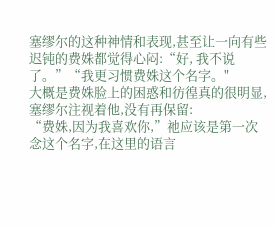塞缪尔的这种神情和表现,甚至让一向有些迟钝的费姝都觉得心闷:“好, 我不说了。”“我更习惯费姝这个名字。"
大概是费姝脸上的困惑和彷徨真的很明显,塞缪尔注视着他,没有再保留:
“费姝,因为我喜欢你,”祂应该是第一次念这个名字,在这里的语言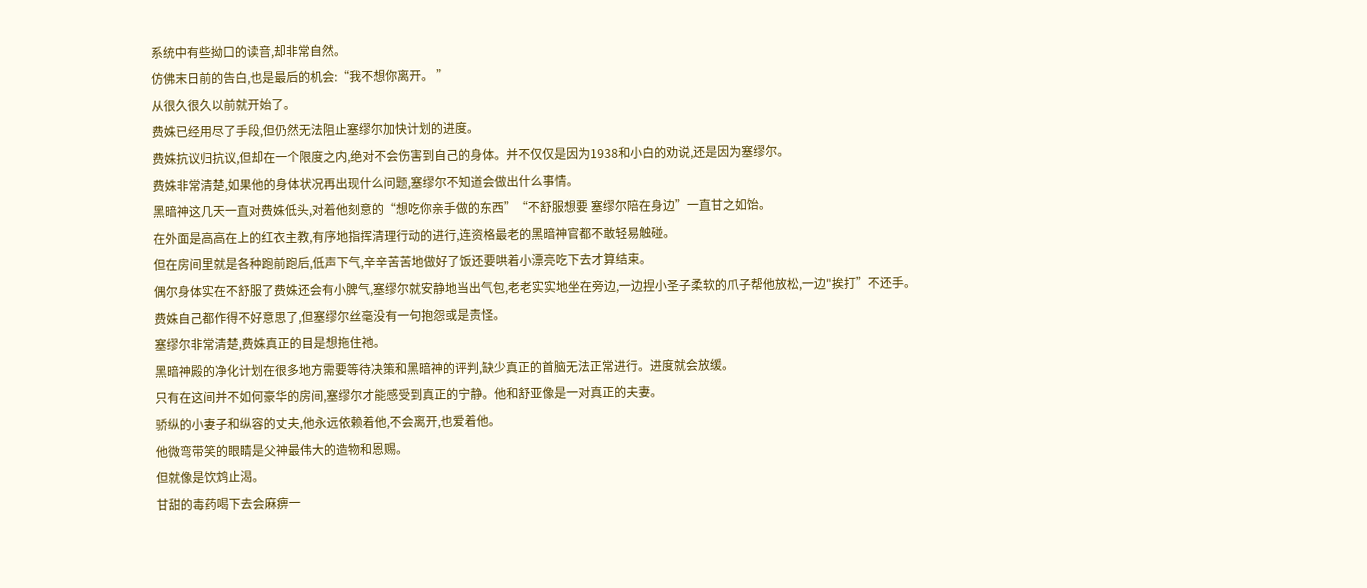系统中有些拗口的读音,却非常自然。
仿佛末日前的告白,也是最后的机会:“我不想你离开。 ”
从很久很久以前就开始了。
费姝已经用尽了手段,但仍然无法阻止塞缪尔加快计划的进度。
费姝抗议归抗议,但却在一个限度之内,绝对不会伤害到自己的身体。并不仅仅是因为1938和小白的劝说,还是因为塞缪尔。
费姝非常清楚,如果他的身体状况再出现什么问题,塞缪尔不知道会做出什么事情。
黑暗神这几天一直对费姝低头,对着他刻意的“想吃你亲手做的东西”“不舒服想要 塞缪尔陪在身边”一直甘之如饴。
在外面是高高在上的红衣主教,有序地指挥清理行动的进行,连资格最老的黑暗神官都不敢轻易触碰。
但在房间里就是各种跑前跑后,低声下气,辛辛苦苦地做好了饭还要哄着小漂亮吃下去才算结束。
偶尔身体实在不舒服了费姝还会有小脾气,塞缪尔就安静地当出气包,老老实实地坐在旁边,一边捏小圣子柔软的爪子帮他放松,一边"挨打”不还手。
费姝自己都作得不好意思了,但塞缪尔丝毫没有一句抱怨或是责怪。
塞缪尔非常清楚,费姝真正的目是想拖住祂。
黑暗神殿的净化计划在很多地方需要等待决策和黑暗神的评判,缺少真正的首脑无法正常进行。进度就会放缓。
只有在这间并不如何豪华的房间,塞缪尔才能感受到真正的宁静。他和舒亚像是一对真正的夫妻。
骄纵的小妻子和纵容的丈夫,他永远依赖着他,不会离开,也爱着他。
他微弯带笑的眼睛是父神最伟大的造物和恩赐。
但就像是饮鸩止渴。
甘甜的毒药喝下去会麻痹一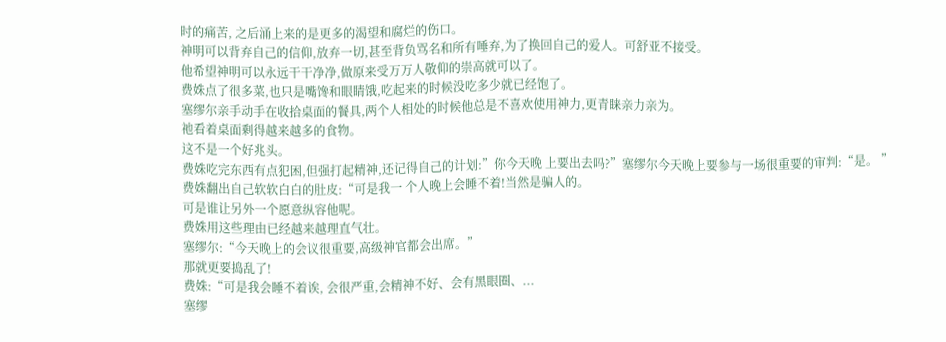时的痛苦, 之后涌上来的是更多的渴望和腐烂的伤口。
神明可以背弃自己的信仰,放弃一切,甚至背负骂名和所有唾弃,为了换回自己的爱人。可舒亚不接受。
他希望神明可以永远干干净净,做原来受万万人敬仰的崇高就可以了。
费姝点了很多菜,也只是嘴馋和眼睛饿,吃起来的时候没吃多少就已经饱了。
塞缪尔亲手动手在收拾桌面的餐具,两个人相处的时候他总是不喜欢使用神力,更青睐亲力亲为。
祂看着桌面剩得越来越多的食物。
这不是一个好兆头。
费姝吃完东西有点犯困,但强打起精神,还记得自己的计划:”你今天晚 上要出去吗?”塞缪尔今天晚上要参与一场很重要的审判:“是。 ”
费姝翻出自己软软白白的肚皮:“可是我一 个人晚上会睡不着!当然是骗人的。
可是谁让另外一个愿意纵容他呢。
费姝用这些理由已经越来越理直气壮。
塞缪尔:“今天晚上的会议很重要,高级神官都会出席。”
那就更要捣乱了!
费姝:“可是我会睡不着诶, 会很严重,会精神不好、会有黑眼圈、...
塞缪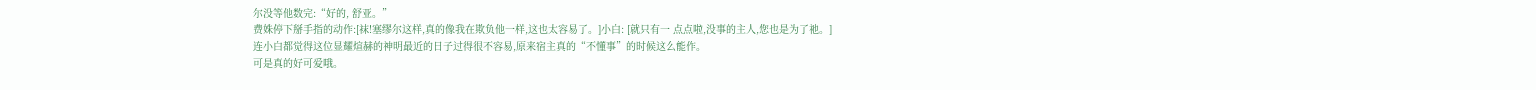尔没等他数完:“好的, 舒亚。”
费姝停下掰手指的动作:[袜!塞缪尔这样,真的像我在欺负他一样,这也太容易了。]小白: [就只有一 点点啦,没事的主人,您也是为了祂。]
连小白都觉得这位显耀煊赫的神明最近的日子过得很不容易,原来宿主真的“不懂事”的时候这么能作。
可是真的好可爱哦。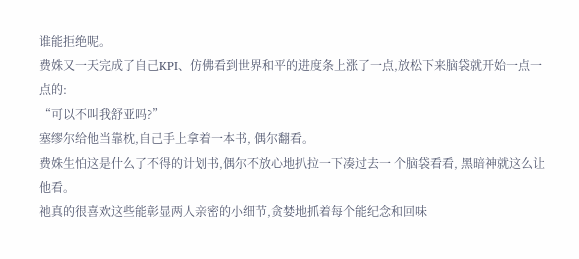谁能拒绝呢。
费姝又一天完成了自己KPI、仿佛看到世界和平的进度条上涨了一点,放松下来脑袋就开始一点一点的:
“可以不叫我舒亚吗?”
塞缪尔给他当靠枕,自己手上拿着一本书, 偶尔翻看。
费姝生怕这是什么了不得的计划书,偶尔不放心地扒拉一下凑过去一 个脑袋看看, 黑暗神就这么让他看。
祂真的很喜欢这些能彰显两人亲密的小细节,贪婪地抓着每个能纪念和回味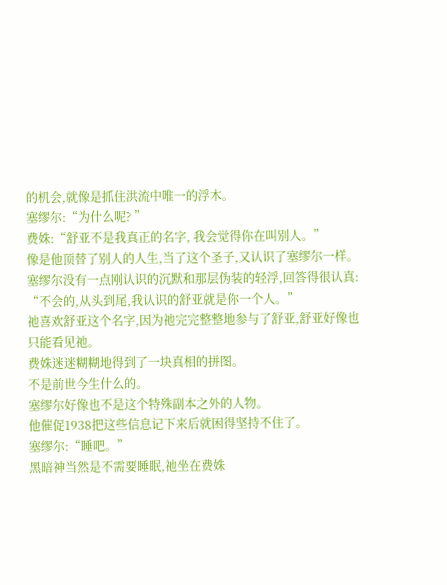的机会,就像是抓住洪流中唯一的浮木。
塞缪尔:“为什么呢? ”
费姝:“舒亚不是我真正的名字, 我会觉得你在叫别人。”
像是他顶替了别人的人生,当了这个圣子,又认识了塞缪尔一样。
塞缪尔没有一点刚认识的沉默和那层伪装的轻浮,回答得很认真:
“不会的,从头到尾,我认识的舒亚就是你一个人。”
祂喜欢舒亚这个名字,因为祂完完整整地参与了舒亚,舒亚好像也只能看见祂。
费姝迷迷糊糊地得到了一块真相的拼图。
不是前世今生什么的。
塞缪尔好像也不是这个特殊副本之外的人物。
他催促1938把这些信息记下来后就困得坚持不住了。
塞缪尔:“睡吧。”
黑暗神当然是不需要睡眠,祂坐在费姝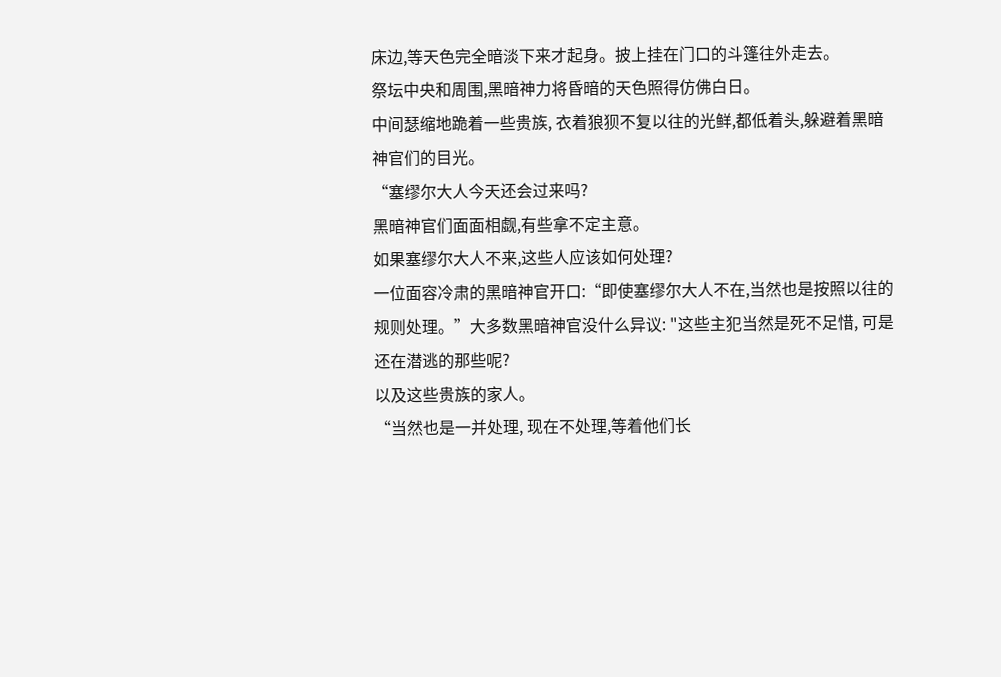床边,等天色完全暗淡下来才起身。披上挂在门口的斗篷往外走去。
祭坛中央和周围,黑暗神力将昏暗的天色照得仿佛白日。
中间瑟缩地跪着一些贵族, 衣着狼狈不复以往的光鲜,都低着头,躲避着黑暗神官们的目光。
“塞缪尔大人今天还会过来吗?
黑暗神官们面面相觑,有些拿不定主意。
如果塞缪尔大人不来,这些人应该如何处理?
一位面容冷肃的黑暗神官开口:“即使塞缪尔大人不在,当然也是按照以往的规则处理。”大多数黑暗神官没什么异议: "这些主犯当然是死不足惜, 可是还在潜逃的那些呢?
以及这些贵族的家人。
“当然也是一并处理, 现在不处理,等着他们长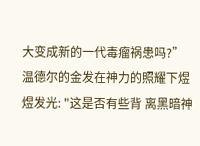大变成新的一代毒瘤祸患吗?”
温德尔的金发在神力的照耀下煜煜发光: "这是否有些背 离黑暗神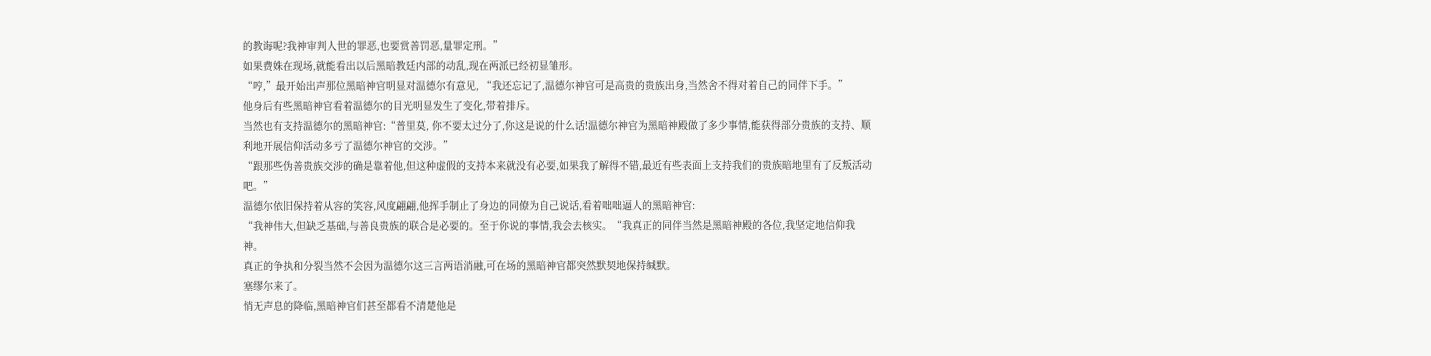的教诲呢?我神审判人世的罪恶,也要赏善罚恶,量罪定刑。”
如果费姝在现场,就能看出以后黑暗教廷内部的动乱,现在两派已经初显雏形。
“哼,”最开始出声那位黑暗神官明显对温德尔有意见, “我还忘记了,温德尔神官可是高贵的贵族出身,当然舍不得对着自己的同伴下手。”
他身后有些黑暗神官看着温德尔的目光明显发生了变化,带着排斥。
当然也有支持温德尔的黑暗神官:“普里莫, 你不要太过分了,你这是说的什么话!温德尔神官为黑暗神殿做了多少事情,能获得部分贵族的支持、顺利地开展信仰活动多亏了温德尔神官的交涉。”
“跟那些伪善贵族交涉的确是靠着他,但这种虚假的支持本来就没有必要,如果我了解得不错,最近有些表面上支持我们的贵族暗地里有了反叛活动吧。”
温德尔依旧保持着从容的笑容,风度翩翩,他挥手制止了身边的同僚为自己说话,看着咄咄逼人的黑暗神官:
“我神伟大,但缺乏基础,与善良贵族的联合是必要的。至于你说的事情,我会去核实。“我真正的同伴当然是黑暗神殿的各位,我坚定地信仰我神。
真正的争执和分裂当然不会因为温德尔这三言两语消融,可在场的黑暗神官都突然默契地保持缄默。
塞缪尔来了。
悄无声息的降临,黑暗神官们甚至都看不清楚他是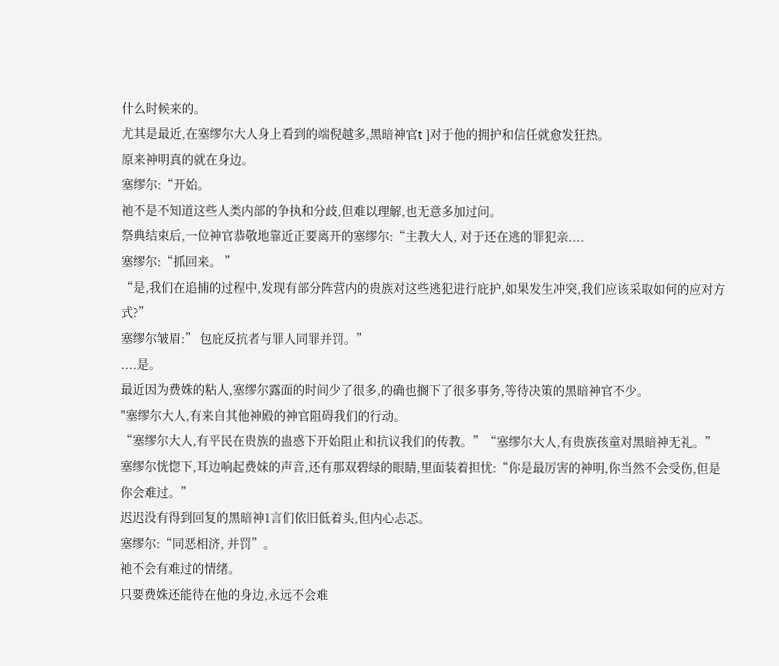什么时候来的。
尤其是最近,在塞缪尔大人身上看到的端倪越多,黑暗神官t ]对于他的拥护和信任就愈发狂热。
原来神明真的就在身边。
塞缪尔:“开始。
祂不是不知道这些人类内部的争执和分歧,但难以理解,也无意多加过问。
祭典结束后,一位神官恭敬地靠近正要离开的塞缪尔:“主教大人, 对于还在逃的罪犯亲....
塞缪尔:“抓回来。 ”
“是,我们在追捕的过程中,发现有部分阵营内的贵族对这些逃犯进行庇护,如果发生冲突,我们应该采取如何的应对方式?”
塞缪尔皱眉:” 包庇反抗者与罪人同罪并罚。”
....是。
最近因为费姝的粘人,塞缪尔露面的时间少了很多,的确也搁下了很多事务,等待决策的黑暗神官不少。
"塞缪尔大人,有来自其他神殿的神官阻碍我们的行动。
“塞缪尔大人,有平民在贵族的蛊惑下开始阻止和抗议我们的传教。”“塞缪尔大人,有贵族孩童对黑暗神无礼。”
塞缪尔恍惚下,耳边响起费妹的声音,还有那双碧绿的眼睛,里面装着担忧:“你是最厉害的神明,你当然不会受伤,但是你会难过。”
迟迟没有得到回复的黑暗神1言们依旧低着头,但内心忐忑。
塞缪尔:“同恶相济, 并罚”。
祂不会有难过的情绪。
只要费姝还能待在他的身边,永远不会难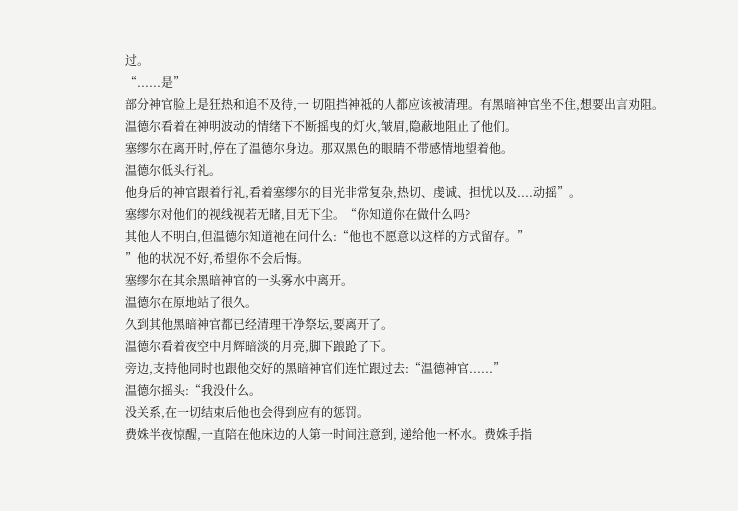过。
“......是”
部分神官脸上是狂热和追不及待,一 切阻挡神祗的人都应该被清理。有黑暗神官坐不住,想要出言劝阻。
温德尔看着在神明波动的情绪下不断摇曳的灯火,皱眉,隐蔽地阻止了他们。
塞缪尔在离开时,停在了温德尔身边。那双黑色的眼睛不带感情地望着他。
温德尔低头行礼。
他身后的神官跟着行礼,看着塞缪尔的目光非常复杂,热切、虔诚、担忧以及....动摇”。
塞缪尔对他们的视线视若无睹,目无下尘。“你知道你在做什么吗?
其他人不明白,但温德尔知道祂在问什么:“他也不愿意以这样的方式留存。”
”他的状况不好,希望你不会后悔。
塞缪尔在其余黑暗神官的一头雾水中离开。
温德尔在原地站了很久。
久到其他黑暗神官都已经清理干净祭坛,要离开了。
温德尔看着夜空中月辉暗淡的月亮,脚下踉跄了下。
旁边,支持他同时也跟他交好的黑暗神官们连忙跟过去:“温德神官......”
温德尔摇头:“我没什么。
没关系,在一切结束后他也会得到应有的惩罚。
费姝半夜惊醒,一直陪在他床边的人第一时间注意到, 递给他一杯水。费姝手指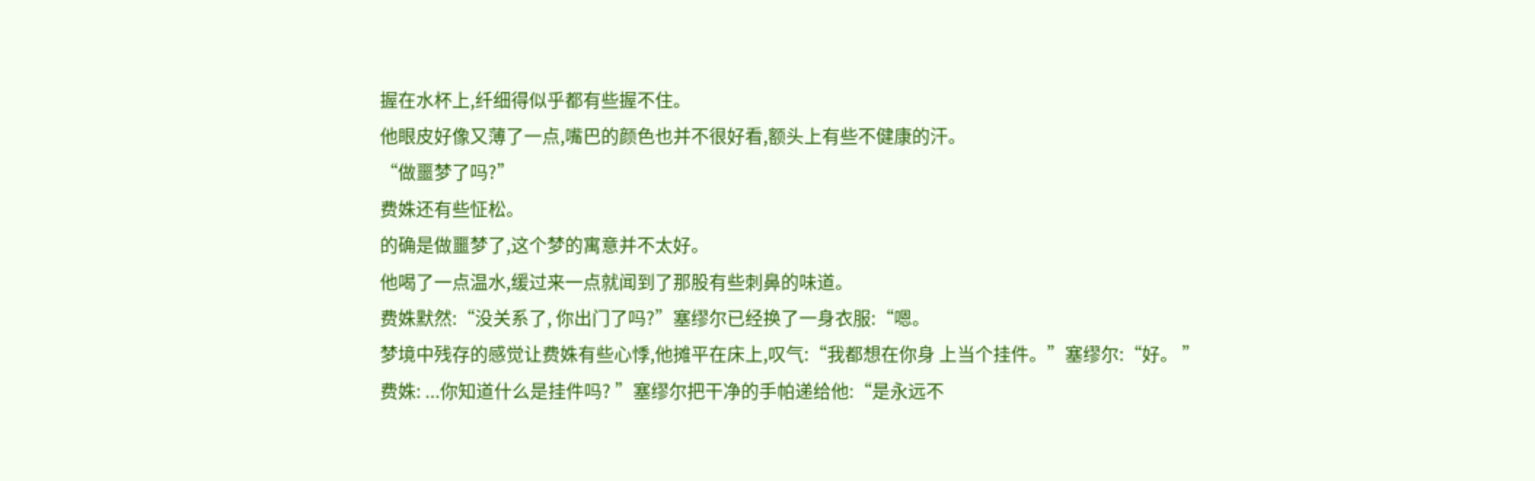握在水杯上,纤细得似乎都有些握不住。
他眼皮好像又薄了一点,嘴巴的颜色也并不很好看,额头上有些不健康的汗。
“做噩梦了吗?”
费姝还有些怔松。
的确是做噩梦了,这个梦的寓意并不太好。
他喝了一点温水,缓过来一点就闻到了那股有些刺鼻的味道。
费姝默然:“没关系了, 你出门了吗?”塞缪尔已经换了一身衣服:“嗯。
梦境中残存的感觉让费姝有些心悸,他摊平在床上,叹气:“我都想在你身 上当个挂件。”塞缪尔:“好。 ”
费姝: ...你知道什么是挂件吗? ”塞缪尔把干净的手帕递给他:“是永远不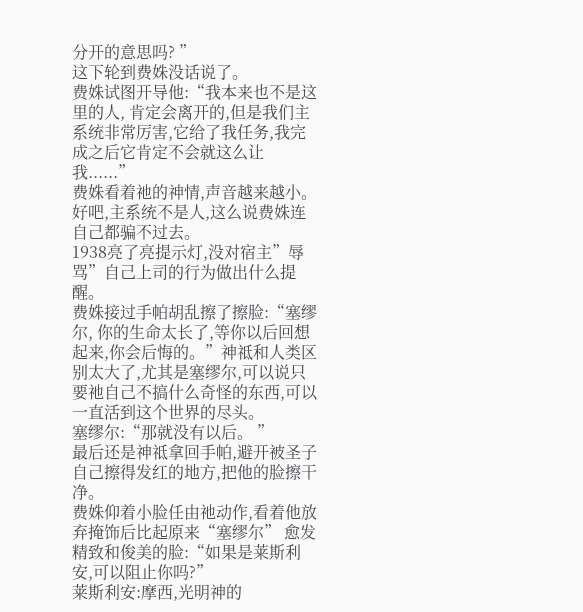分开的意思吗? ”
这下轮到费姝没话说了。
费姝试图开导他:“我本来也不是这里的人, 肯定会离开的,但是我们主系统非常厉害,它给了我任务,我完成之后它肯定不会就这么让我......”
费姝看着祂的神情,声音越来越小。
好吧,主系统不是人,这么说费姝连自己都骗不过去。
1938亮了亮提示灯,没对宿主”辱骂”自己上司的行为做出什么提醒。
费姝接过手帕胡乱擦了擦脸:“塞缪尔, 你的生命太长了,等你以后回想起来,你会后悔的。”神祗和人类区别太大了,尤其是塞缪尔,可以说只要祂自己不搞什么奇怪的东西,可以一直活到这个世界的尽头。
塞缪尔:“那就没有以后。 ”
最后还是神祗拿回手帕,避开被圣子自己擦得发红的地方,把他的脸擦干净。
费姝仰着小脸任由祂动作,看着他放弃掩饰后比起原来“塞缪尔” 愈发精致和俊美的脸:“如果是莱斯利安,可以阻止你吗?”
莱斯利安:摩西,光明神的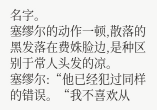名字。
塞缪尔的动作一顿,散落的黑发落在费姝脸边,是种区别于常人头发的凉。
塞缪尔:“他已经犯过同样的错误。“我不喜欢从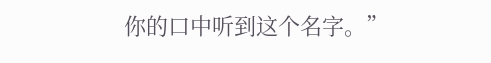你的口中听到这个名字。”